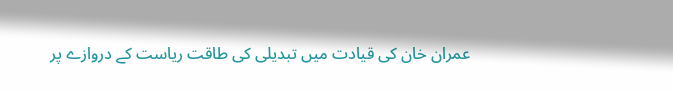عمران خان کی قیادت میں تبدیلی کی طاقت ریاست کے دروازے پر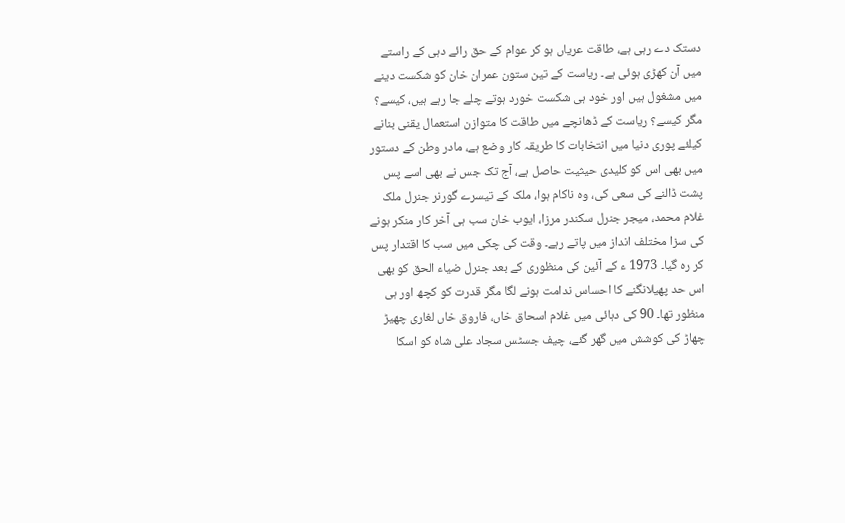دستک دے رہی ہے، طاقت عریاں ہو کر عوام کے حق رائے دہی کے راستے میں آن کھڑی ہوئی ہے۔ ریاست کے تین ستون عمران خان کو شکست دینے میں مشغول ہیں اور خود ہی شکست خورد ہوتے چلے جا رہے ہیں، کیسے؟ مگر کیسے؟ ریاست کے ڈھانچے میں طاقت کا متوازن استعمال یقنی بنانے کیلئے پوری دنیا میں انتخابات کا طریقہ کار وضع ہے، مادر وطن کے دستور میں بھی اس کو کلیدی حیثیت حاصل ہے، آج تک جس نے بھی اسے پس پشت ڈالنے کی سعی کی، وہ ناکام ہوا، ملک کے تیسرے گورنر جنرل ملک غلام محمد، میجر جنرل سکندر مرزا، ایوب خان سب ہی آخر کار منکر ہونے کی سزا مختلف انداز میں پاتے رہے۔ وقت کی چکی میں سب کا اقتدار پس کر رہ گیا۔ 1973 ء کے آئین کی منظوری کے بعد جنرل ضیاء الحق کو بھی اس حد پھیلانگنے کا احساس ندامت ہونے لگا مگر قدرت کو کچھ اور ہی منظور تھا۔ 90 کی دہائی میں غلام اسحاق خاں، فاروق خاں لغاری چھیڑ چھاڑ کی کوشش میں گھر گئے، چیف جسٹس سجاد علی شاہ کو اسکا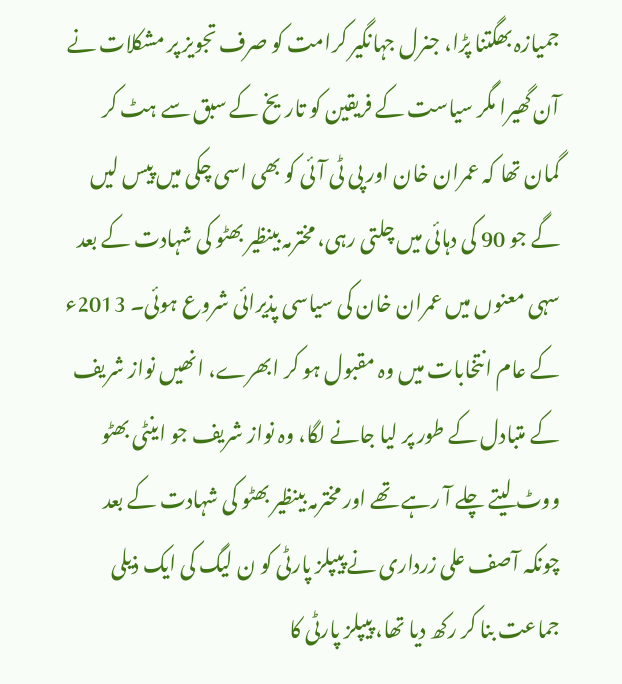جمیازہ بھگتنا پڑا، جنرل جہانگیر کرامت کو صرف تجویز پر مشکلات نے آن گھیرا مگر سیاست کے فریقین کو تاریخ کے سبق سے ہٹ کر گمان تھا کہ عمران خان اور پی ٹی آئی کو بھی اسی چکی میں پیس لیں گے جو 90 کی دہائی میں چلتی رہی، مخترمہ بینظیر بھٹو کی شہادت کے بعد سہی معنوں میں عمران خان کی سیاسی پذیرائی شروع ہوئی۔ 2013ء کے عام انتخابات میں وہ مقبول ہو کر ابھرے، انھیں نواز شریف کے متبادل کے طور پر لیا جانے لگا، وہ نواز شریف جو اینٹی بھٹو ووٹ لیتے چلے آ رہے تھے اور مخترمہ بینظیر بھٹو کی شہادت کے بعد چونکہ آصف علی زرداری نے پیپلز پارٹی کو ن لیگ کی ایک ذیلی جماعت بنا کر رکھ دیا تھا، پیپلز پارٹی کا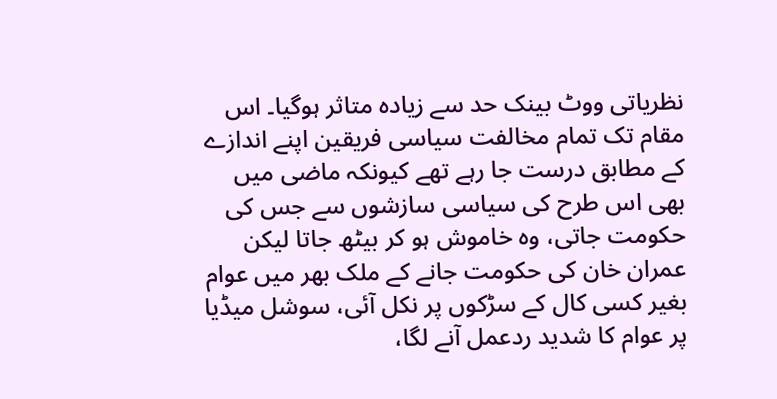نظریاتی ووٹ بینک حد سے زیادہ متاثر ہوگیا۔ اس مقام تک تمام مخالفت سیاسی فریقین اپنے اندازے کے مطابق درست جا رہے تھے کیونکہ ماضی میں بھی اس طرح کی سیاسی سازشوں سے جس کی حکومت جاتی، وہ خاموش ہو کر بیٹھ جاتا لیکن عمران خان کی حکومت جانے کے ملک بھر میں عوام بغیر کسی کال کے سڑکوں پر نکل آئی، سوشل میڈیا پر عوام کا شدید ردعمل آنے لگا،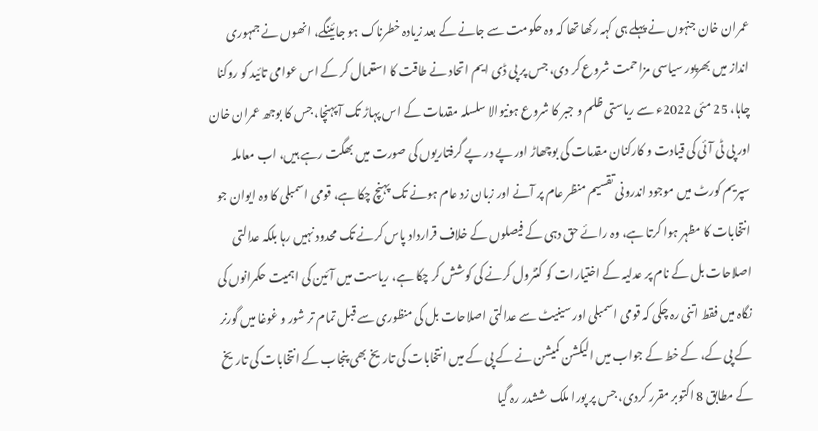عمران خان جنہوں نے پہلے ہی کہہ رکھا تھا کہ وہ حکومت سے جانے کے بعد زیادہ خطرناک ہو جائینگے، انھوں نے جمہوری انداز میں بھرپور سیاسی مزاحمت شروع کر دی، جس پر پی ڈی ایم اتحاد نے طاقت کا استعمال کر کے اس عوامی تائید کو روکنا چاہا، 25 مئی 2022ء سے ریاستی ظلم و جبر کا شروع ہونیوالا سلسلہ مقدمات کے اس پہاڑ تک آ پہنچا، جس کا بوجھ عمران خان اور پی ٹی آئی کی قیادت و کارکنان مقدمات کی بوچھاڑ اور پے در پے گرفتاریوں کی صورت میں بھگت رہے ہیں، اب معاملہ سپریم کورٹ میں موجود اندرونی تقسیم منظر عام پر آنے اور زبان زد عام ہونے تک پہنچ چکا ہے، قومی اسمبلی کا وہ ایوان جو انتخابات کا مظہر ہوا کرتا ہے، وہ رائے حق دہی کے فیصلوں کے خلاف قرارداد پاس کرنے تک محدود نہیں رہا بلکہ عدالتی اصلاحات بل کے نام پر عدلیہ کے اختیارات کو کنٹرول کرنے کی کوشش کر چکا ہے، ریاست میں آئین کی اہمیت حکمرانوں کی نگاہ میں فقط اتنی رہ چکی کہ قومی اسمبلی اور سینیٹ سے عدالتی اصلاحات بل کی منظوری سے قبل تمام تر شور و غوغا میں گورنر کے پی کے، کے خط کے جواب میں الیکشن کمیشن نے کے پی کے میں انتخابات کی تاریخ بھی پنجاب کے انتخابات کی تاریخ کے مطابق 8 اکتوبر مقرر کردی، جس پر پورا ملک ششدر رہ گیا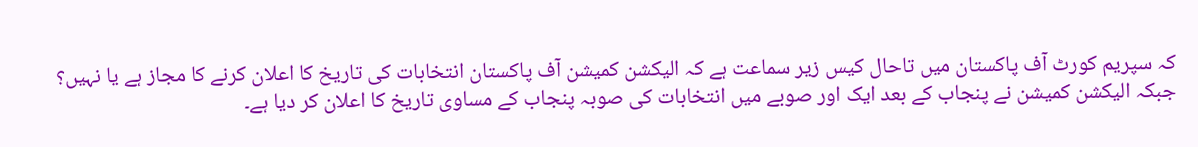کہ سپریم کورٹ آف پاکستان میں تاحال کیس زیر سماعت ہے کہ الیکشن کمیشن آف پاکستان انتخابات کی تاریخ کا اعلان کرنے کا مجاز ہے یا نہیں؟ جبکہ الیکشن کمیشن نے پنجاب کے بعد ایک اور صوبے میں انتخابات کی صوبہ پنجاب کے مساوی تاریخ کا اعلان کر دیا ہے۔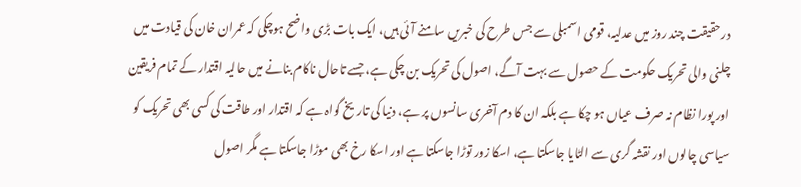درحقیقت چند روز میں عدلیہ، قومی اسمبلی سے جس طرح کی خبریں سامنے آئی ہیں، ایک بات بڑی واضح ہوچکی کہ عمران خان کی قیادت میں چلنی والی تحریک حکومت کے حصول سے بہت آگے، اصول کی تحریک بن چکی ہے، جسے تاحال ناکام بنانے میں حالیہ اقتدار کے تمام فریقین اور پورا نظام نہ صرف عیاں ہو چکا ہے بلکہ ان کا دم آخری سانسوں پر ہے، دنیا کی تاریخ گواہ ہے کہ اقتدار اور طاقت کی کسی بھی تحریک کو سیاسی چالوں اور نقشہ گری سے الٹایا جاسکتا ہے، اسکا زور توڑا جاسکتا ہے اور اسکا رخ بھی موڑا جاسکتا ہے مگر اصول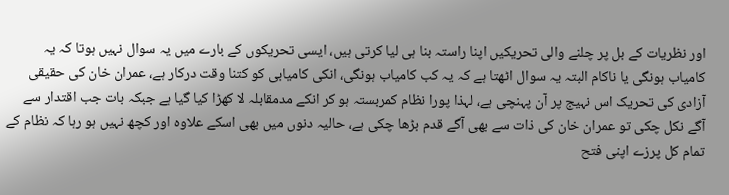اور نظریات کے بل پر چلنے والی تحریکیں اپنا راستہ بنا ہی لیا کرتی ہیں، ایسی تحریکوں کے بارے میں یہ سوال نہیں ہوتا کہ یہ کامیاب ہونگی یا ناکام البتہ یہ سوال اٹھتا ہے کہ یہ کب کامیاب ہونگی، انکی کامیابی کو کتنا وقت درکار ہے، عمران خان کی حقیقی آزادی کی تحریک اس نہیج پر آن پہنچی ہے، لہذا پورا نظام کمربستہ ہو کر انکے مدمقابلہ لا کھڑا کیا گیا ہے جبکہ بات جب اقتدار سے آگے نکل چکی تو عمران خان کی ذات سے بھی آگے قدم بڑھا چکی ہے، حالیہ دنوں میں بھی اسکے علاوہ اور کچھ نہیں ہو رہا کہ نظام کے تمام کل پرزے اپنی فتح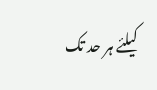کیلئے ہر حد تک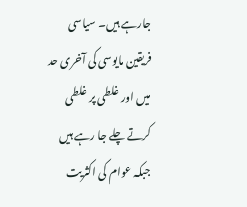جارہے ہیں۔ سیاسی فریقین مایوسی کی آخری حد میں اور غلطی پر غلطی کرتے چلے جا رہے ہیں جبکہ عوام کی اکثریت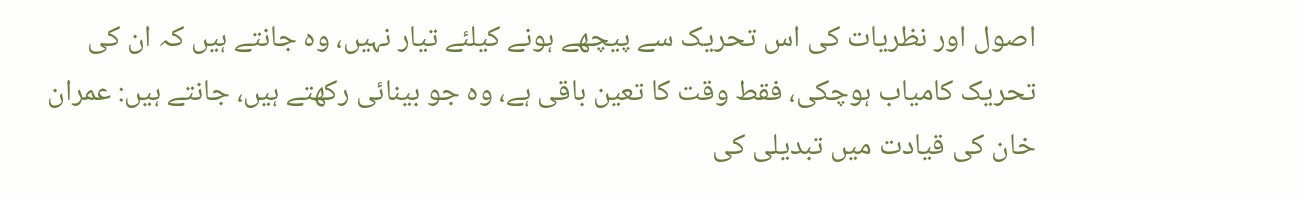اصول اور نظریات کی اس تحریک سے پیچھے ہونے کیلئے تیار نہیں، وہ جانتے ہیں کہ ان کی تحریک کامیاب ہوچکی، فقط وقت کا تعین باقی ہے، وہ جو بینائی رکھتے ہیں، جانتے ہیں: عمران خان کی قیادت میں تبدیلی کی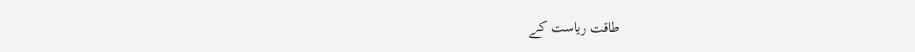طاقت ریاست کے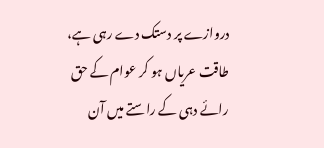دروازے پر دستک دے رہی ہے، طاقت عریاں ہو کر عوام کے حق رائے دہی کے راستے میں آن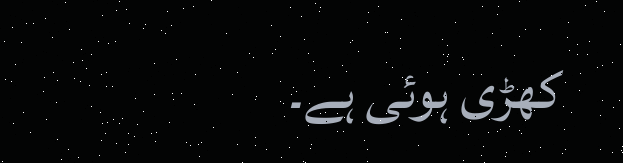کھڑی ہوئی ہے۔